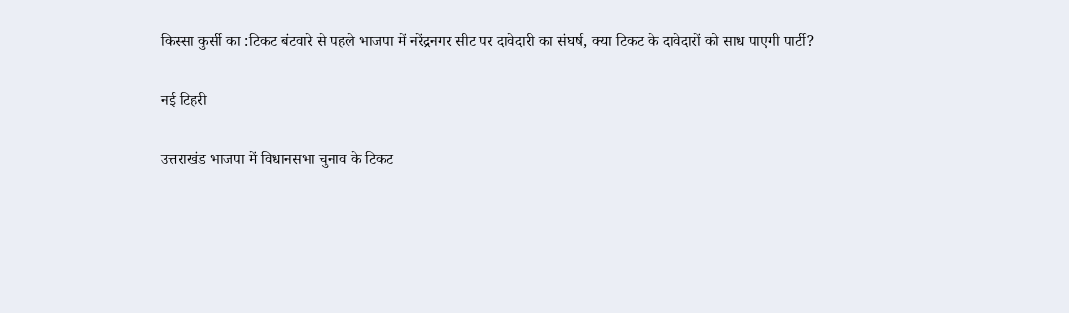किस्सा कुर्सी का :टिकट बंटवारे से पहले भाजपा में नरेंद्रनगर सीट पर दावेदारी का संघर्ष, क्या टिकट के दावेदारों को साध पाएगी पार्टी?

नई टिहरी

उत्तराखंड भाजपा में विधानसभा चुनाव के टिकट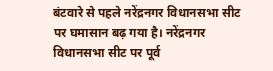बंटवारे से पहले नरेंद्रनगर विधानसभा सीट पर घमासान बढ़ गया है। नरेंद्रनगर विधानसभा सीट पर पूर्व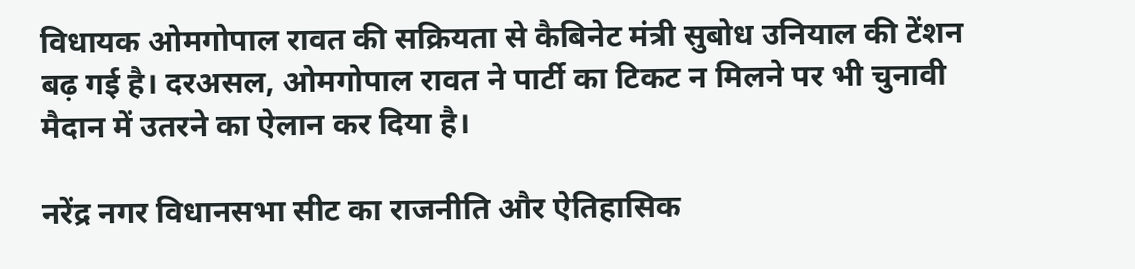विधायक ओमगोपाल रावत की सक्रियता से कैबिनेट मंत्री सुबोध उनियाल की टेंशन बढ़ गई है। दरअसल, ओमगोपाल रावत ने पार्टी का टिकट न मिलने पर भी चुनावी मैदान में उतरने का ऐलान कर दिया है।

नरेंद्र नगर विधानसभा सीट का राजनीति और ऐतिहासिक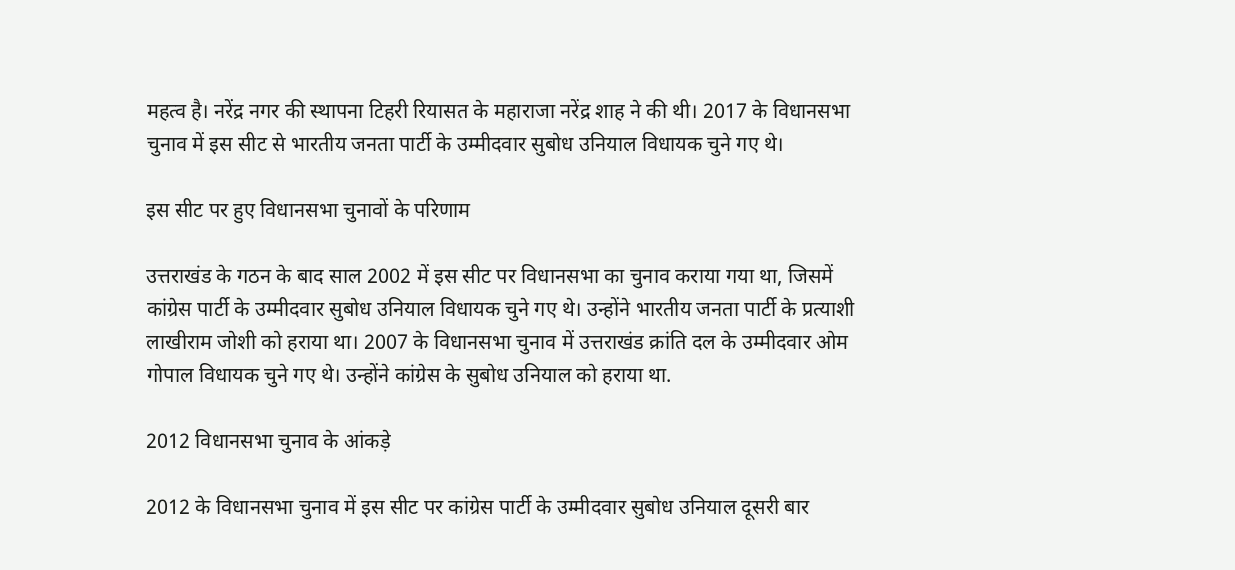महत्व है। नरेंद्र नगर की स्थापना टिहरी रियासत के महाराजा नरेंद्र शाह ने की थी। 2017 के विधानसभा चुनाव में इस सीट से भारतीय जनता पार्टी के उम्मीदवार सुबोध उनियाल विधायक चुने गए थे।

इस सीट पर हुए विधानसभा चुनावों के परिणाम

उत्तराखंड के गठन के बाद साल 2002 में इस सीट पर विधानसभा का चुनाव कराया गया था, जिसमें कांग्रेस पार्टी के उम्मीदवार सुबोध उनियाल विधायक चुने गए थे। उन्होंने भारतीय जनता पार्टी के प्रत्याशी लाखीराम जोशी को हराया था। 2007 के विधानसभा चुनाव में उत्तराखंड क्रांति दल के उम्मीदवार ओम गोपाल विधायक चुने गए थे। उन्होंने कांग्रेस के सुबोध उनियाल को हराया था.

2012 विधानसभा चुनाव के आंकड़े

2012 के विधानसभा चुनाव में इस सीट पर कांग्रेस पार्टी के उम्मीदवार सुबोध उनियाल दूसरी बार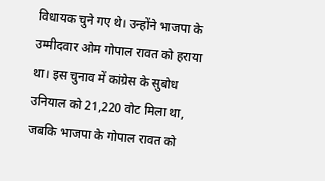विधायक चुने गए थे। उन्होंने भाजपा के उम्मीदवार ओम गोपाल रावत को हराया था। इस चुनाव में कांग्रेस के सुबोध उनियाल को 21,220 वोट मिला था, जबकि भाजपा के गोपाल रावत को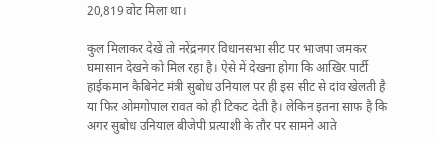20,819 वोट मिला था।

कुल मिलाकर देखें तो नरेंद्रनगर विधानसभा सीट पर भाजपा जमकर घमासान देखने को मिल रहा है। ऐसे में देखना होगा कि आखिर पार्टी हाईकमान कैबिनेट मंत्री सुबोध उनियाल पर ही इस सीट से दांव खेलती है या फिर ओमगोपाल रावत को ही टिकट देती है। लेकिन इतना साफ है कि अगर सुबोध उनियाल बीजेपी प्रत्याशी के तौर पर सामने आते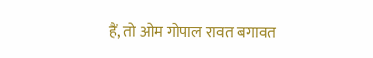हैं, तो ओम गोपाल रावत बगावत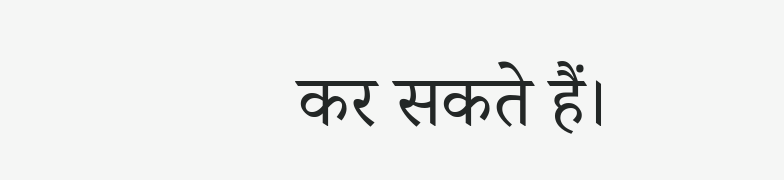कर सकते हैं।